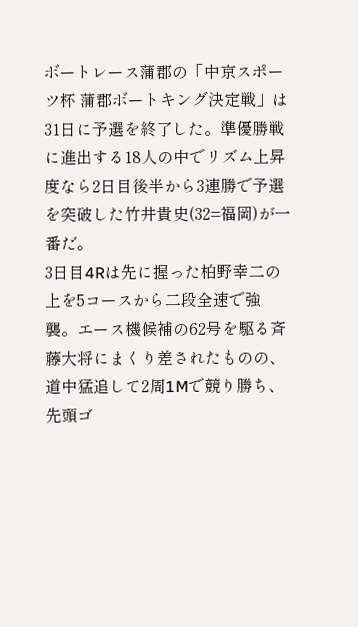ボートレース蒲郡の「中京スポーツ杯 蒲郡ボートキング決定戦」は31日に予選を終了した。準優勝戦に進出する18人の中でリズム上昇度なら2日目後半から3連勝で予選を突破した竹井貴史(32=福岡)が一番だ。
3日目4Rは先に握った柏野幸二の上を5コースから二段全速で強襲。エース機候補の62号を駆る斉藤大将にまくり差されたものの、道中猛追して2周1Mで競り勝ち、先頭ゴ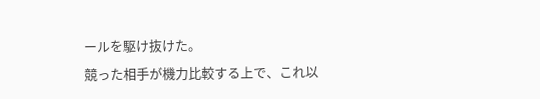ールを駆け抜けた。
競った相手が機力比較する上で、これ以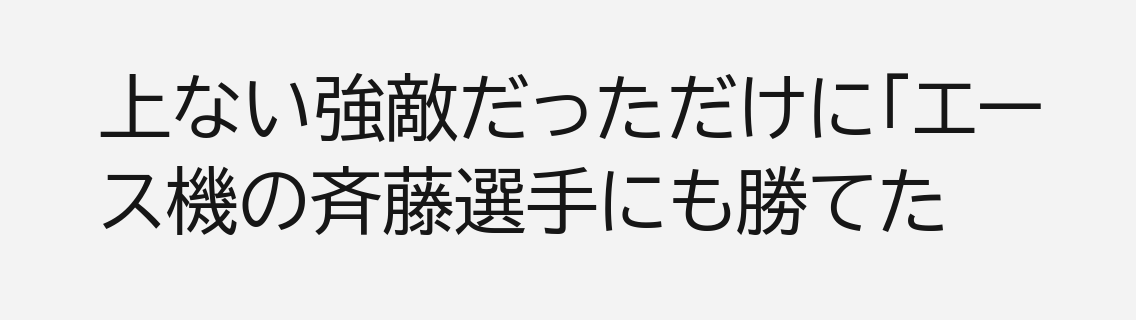上ない強敵だっただけに「エース機の斉藤選手にも勝てた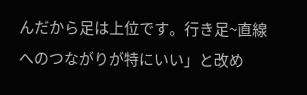んだから足は上位です。行き足~直線へのつながりが特にいい」と改め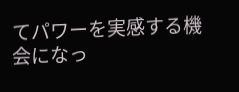てパワーを実感する機会になっ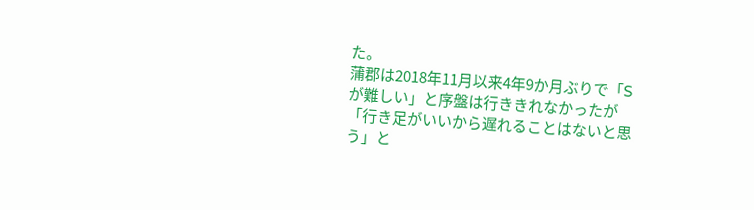た。
蒲郡は2018年11月以来4年9か月ぶりで「Sが難しい」と序盤は行ききれなかったが「行き足がいいから遅れることはないと思う」と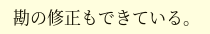勘の修正もできている。